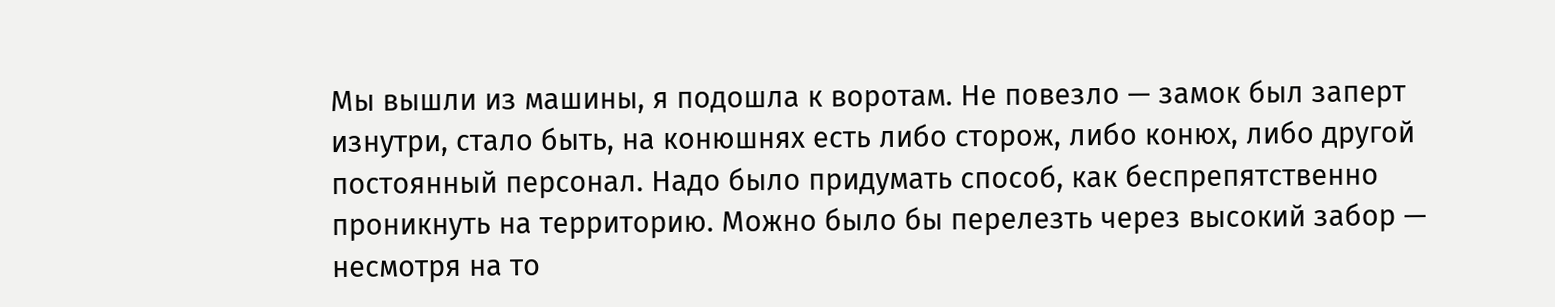Мы вышли из машины, я подошла к воротам. Не повезло — замок был заперт изнутри, стало быть, на конюшнях есть либо сторож, либо конюх, либо другой постоянный персонал. Надо было придумать способ, как беспрепятственно проникнуть на территорию. Можно было бы перелезть через высокий забор — несмотря на то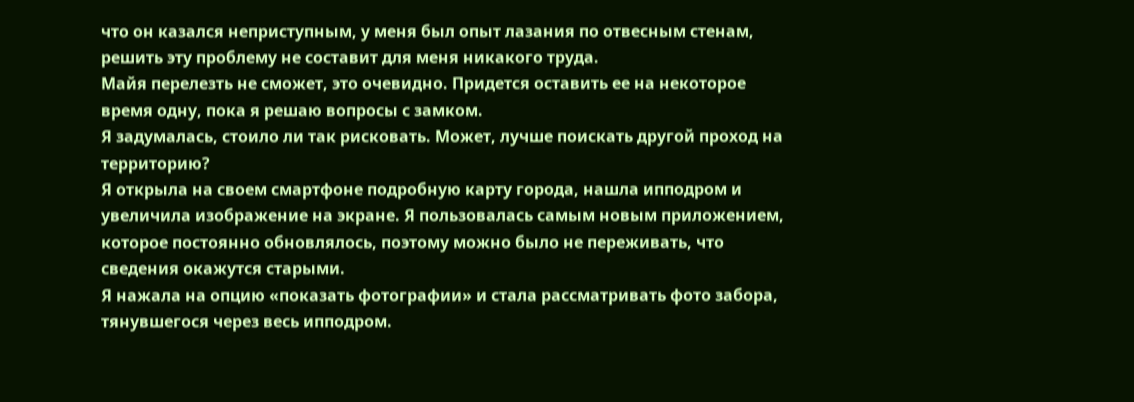что он казался неприступным, у меня был опыт лазания по отвесным стенам, решить эту проблему не составит для меня никакого труда.
Майя перелезть не сможет, это очевидно. Придется оставить ее на некоторое время одну, пока я решаю вопросы с замком.
Я задумалась, стоило ли так рисковать. Может, лучше поискать другой проход на территорию?
Я открыла на своем смартфоне подробную карту города, нашла ипподром и увеличила изображение на экране. Я пользовалась самым новым приложением, которое постоянно обновлялось, поэтому можно было не переживать, что сведения окажутся старыми.
Я нажала на опцию «показать фотографии» и стала рассматривать фото забора, тянувшегося через весь ипподром.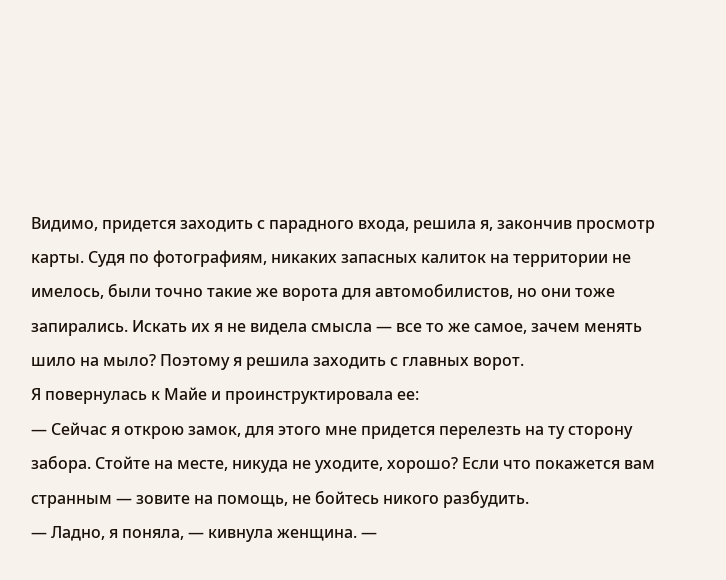Видимо, придется заходить с парадного входа, решила я, закончив просмотр карты. Судя по фотографиям, никаких запасных калиток на территории не имелось, были точно такие же ворота для автомобилистов, но они тоже запирались. Искать их я не видела смысла — все то же самое, зачем менять шило на мыло? Поэтому я решила заходить с главных ворот.
Я повернулась к Майе и проинструктировала ее:
— Сейчас я открою замок, для этого мне придется перелезть на ту сторону забора. Стойте на месте, никуда не уходите, хорошо? Если что покажется вам странным — зовите на помощь, не бойтесь никого разбудить.
— Ладно, я поняла, — кивнула женщина. —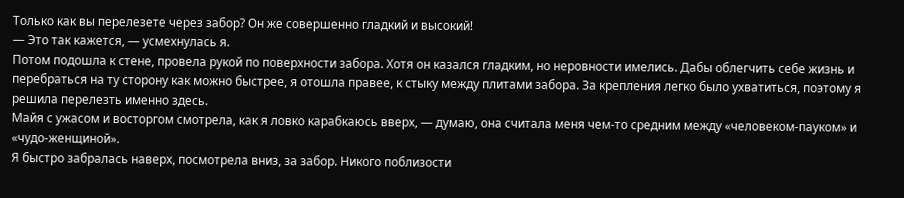Только как вы перелезете через забор? Он же совершенно гладкий и высокий!
— Это так кажется, — усмехнулась я.
Потом подошла к стене, провела рукой по поверхности забора. Хотя он казался гладким, но неровности имелись. Дабы облегчить себе жизнь и перебраться на ту сторону как можно быстрее, я отошла правее, к стыку между плитами забора. За крепления легко было ухватиться, поэтому я решила перелезть именно здесь.
Майя с ужасом и восторгом смотрела, как я ловко карабкаюсь вверх, — думаю, она считала меня чем-то средним между «человеком-пауком» и «чудо-женщиной».
Я быстро забралась наверх, посмотрела вниз, за забор. Никого поблизости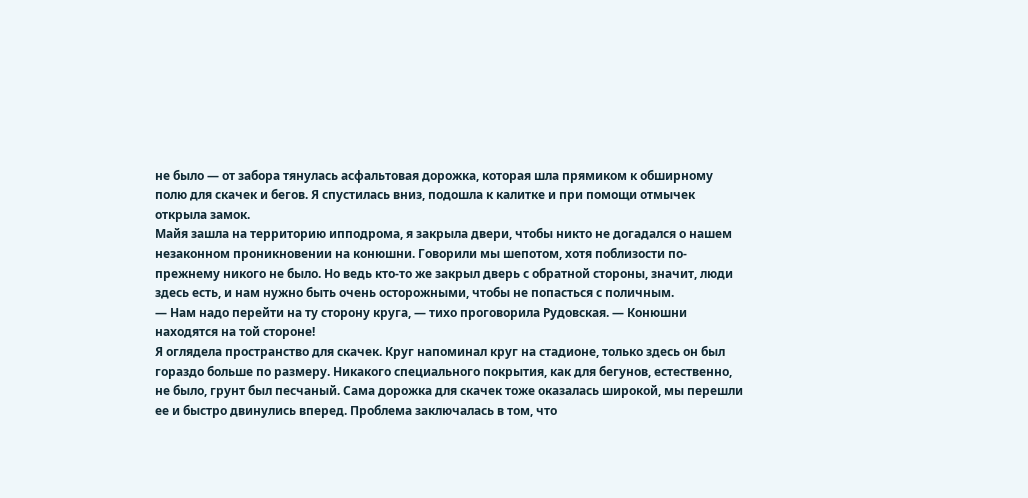не было — от забора тянулась асфальтовая дорожка, которая шла прямиком к обширному полю для скачек и бегов. Я спустилась вниз, подошла к калитке и при помощи отмычек открыла замок.
Майя зашла на территорию ипподрома, я закрыла двери, чтобы никто не догадался о нашем незаконном проникновении на конюшни. Говорили мы шепотом, хотя поблизости по-прежнему никого не было. Но ведь кто-то же закрыл дверь с обратной стороны, значит, люди здесь есть, и нам нужно быть очень осторожными, чтобы не попасться с поличным.
— Нам надо перейти на ту сторону круга, — тихо проговорила Рудовская. — Конюшни находятся на той стороне!
Я оглядела пространство для скачек. Круг напоминал круг на стадионе, только здесь он был гораздо больше по размеру. Никакого специального покрытия, как для бегунов, естественно, не было, грунт был песчаный. Сама дорожка для скачек тоже оказалась широкой, мы перешли ее и быстро двинулись вперед. Проблема заключалась в том, что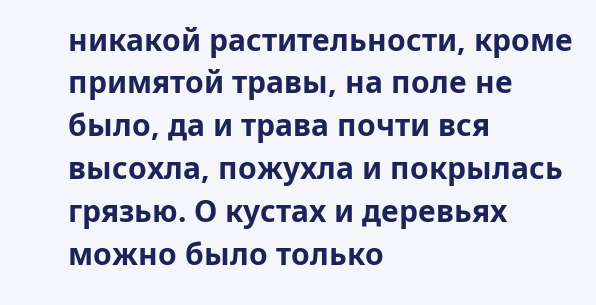никакой растительности, кроме примятой травы, на поле не было, да и трава почти вся высохла, пожухла и покрылась грязью. О кустах и деревьях можно было только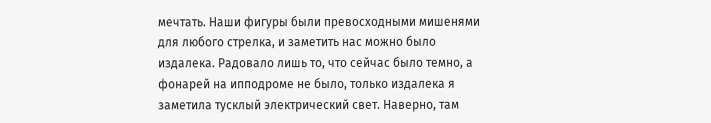мечтать. Наши фигуры были превосходными мишенями для любого стрелка, и заметить нас можно было издалека. Радовало лишь то, что сейчас было темно, а фонарей на ипподроме не было, только издалека я заметила тусклый электрический свет. Наверно, там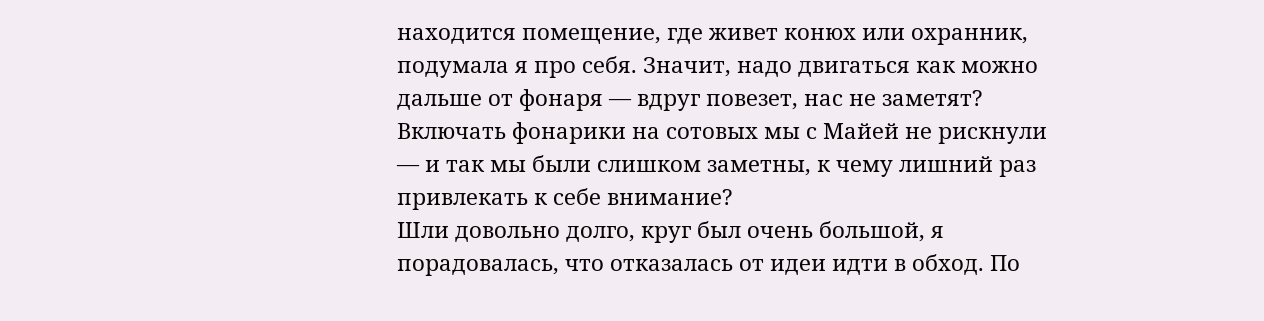находится помещение, где живет конюх или охранник, подумала я про себя. Значит, надо двигаться как можно дальше от фонаря — вдруг повезет, нас не заметят?
Включать фонарики на сотовых мы с Майей не рискнули — и так мы были слишком заметны, к чему лишний раз привлекать к себе внимание?
Шли довольно долго, круг был очень большой, я порадовалась, что отказалась от идеи идти в обход. По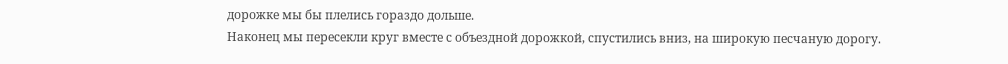дорожке мы бы плелись гораздо дольше.
Наконец мы пересекли круг вместе с объездной дорожкой, спустились вниз, на широкую песчаную дорогу.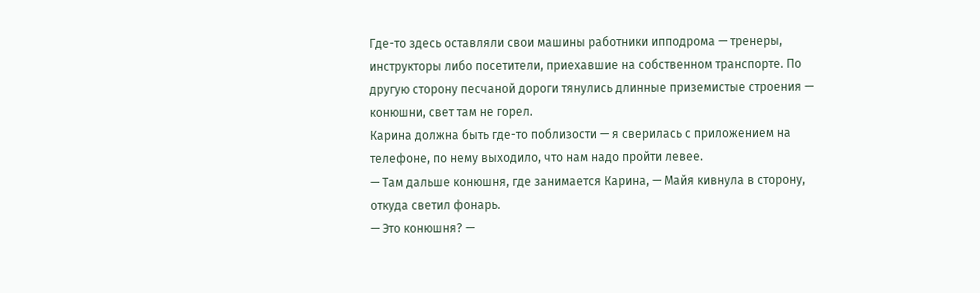Где-то здесь оставляли свои машины работники ипподрома — тренеры, инструкторы либо посетители, приехавшие на собственном транспорте. По другую сторону песчаной дороги тянулись длинные приземистые строения — конюшни, свет там не горел.
Карина должна быть где-то поблизости — я сверилась с приложением на телефоне, по нему выходило, что нам надо пройти левее.
— Там дальше конюшня, где занимается Карина, — Майя кивнула в сторону, откуда светил фонарь.
— Это конюшня? —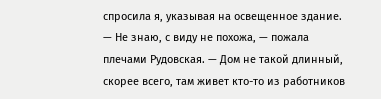спросила я, указывая на освещенное здание.
— Не знаю, с виду не похожа, — пожала плечами Рудовская. — Дом не такой длинный, скорее всего, там живет кто-то из работников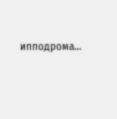ипподрома…